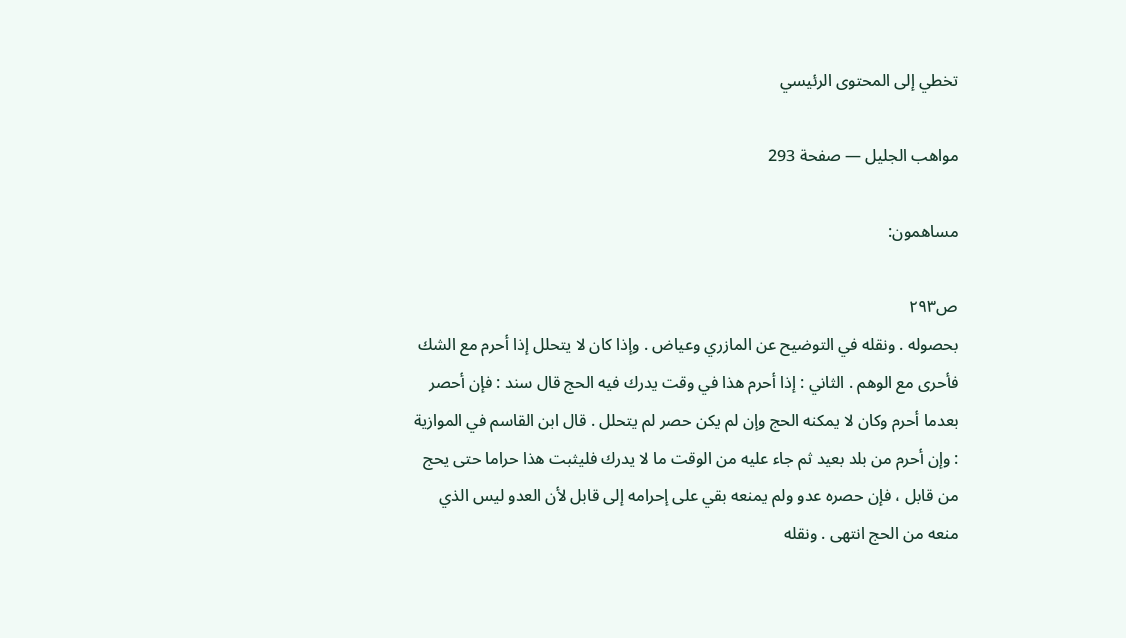تخطي إلى المحتوى الرئيسي

مواهب الجليل — صفحة 293

مساهمون:

ص٢٩٣
بحصوله . ونقله في التوضيح عن المازري وعياض . وإذا كان لا يتحلل إذا أحرم مع الشك فأحرى مع الوهم . الثاني : إذا أحرم هذا في وقت يدرك فيه الحج قال سند : فإن أحصر بعدما أحرم وكان لا يمكنه الحج وإن لم يكن حصر لم يتحلل . قال ابن القاسم في الموازية : وإن أحرم من بلد بعيد ثم جاء عليه من الوقت ما لا يدرك فليثبت هذا حراما حتى يحج من قابل ، فإن حصره عدو ولم يمنعه بقي على إحرامه إلى قابل لأن العدو ليس الذي منعه من الحج انتهى . ونقله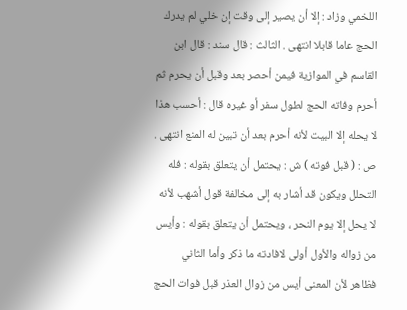اللخمي وزاد : إلا أن يصير إلى وقت إن خلي لم يدرك الحج عاما قابلا انتهى . الثالث : قال سند : قال ابن القاسم في الموازية فيمن أحصر بعد وقبل أن يحرم ثم أحرم وفاته الحج لطول سفر أو غيره قال : أحسب هذا لا يحله إلا البيت لأنه أحرم بعد أن تبين له المنع انتهى . ص : ( قبل فوته ) ش : يحتمل أن يتعلق بقوله : فله التحلل ويكون قد أشار به إلى مخالفة قول أشهب لأنه لا يحل إلا يوم النحر ، ويحتمل أن يتعلق بقوله : وأيس من زواله والأول أولى لافادته ما ذكر وأما الثاني فظاهر لأن المعنى أيس من زوال العذر قبل فوات الحج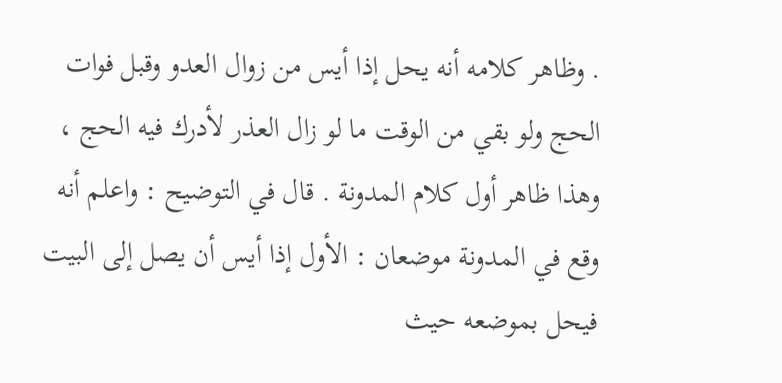. وظاهر كلامه أنه يحل إذا أيس من زوال العدو وقبل فوات الحج ولو بقي من الوقت ما لو زال العذر لأدرك فيه الحج ، وهذا ظاهر أول كلام المدونة . قال في التوضيح : واعلم أنه وقع في المدونة موضعان : الأول إذا أيس أن يصل إلى البيت فيحل بموضعه حيث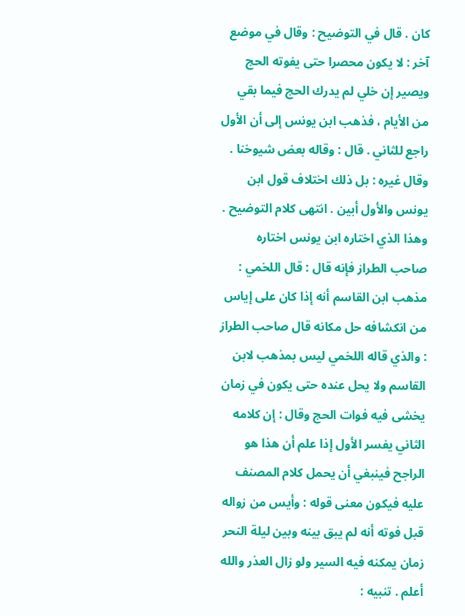كان . قال في التوضيح : وقال في موضع آخر : لا يكون محصرا حتى يفوته الحج ويصير إن خلي لم يدرك الحج فيما بقي من الأيام ، فذهب ابن يونس إلى أن الأول راجع للثاني . قال : وقاله بعض شيوخنا . وقال غيره : بل ذلك اختلاف قول ابن يونس والأول أبين . انتهى كلام التوضيح . وهذا الذي اختاره ابن يونس اختاره صاحب الطراز فإنه قال : قال اللخمي : مذهب ابن القاسم أنه إذا كان على إياس من انكشافه حل مكانه قال صاحب الطراز : والذي قاله اللخمي ليس بمذهب لابن القاسم ولا يحل عنده حتى يكون في زمان يخشى فيه فوات الحج وقال : إن كلامه الثاني يفسر الأول إذا علم أن هذا هو الراجح فينبغي أن يحمل كلام المصنف عليه فيكون معنى قوله : وأيس من زواله قبل فوته أنه لم يبق بينه وبين ليلة النحر زمان يمكنه فيه السير ولو زال العذر والله أعلم . تنبيه :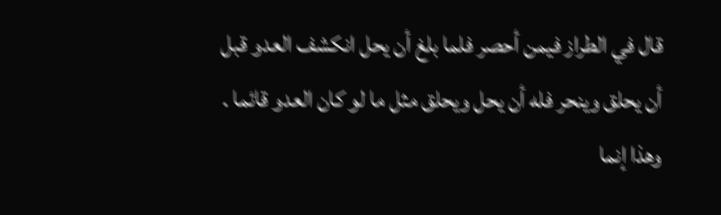قال في الطراز فيمن أحصر فلما بلغ أن يحل انكشف العدو قبل أن يحلق وينحر فله أن يحل ويحلق مثل ما لو كان العدو قائما . وهذا إنما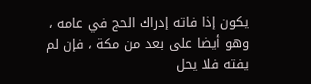يكون إذا فاته إدراك الحج في عامه ، وهو أيضا على بعد من مكة ، فإن لم يفته فلا يحل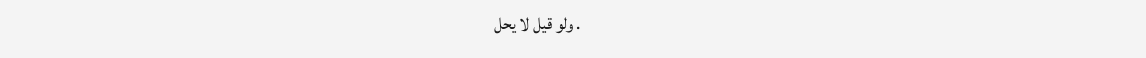. ولو قيل لا يحل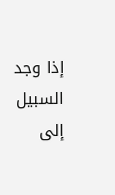إذا وجد السبيل إلى